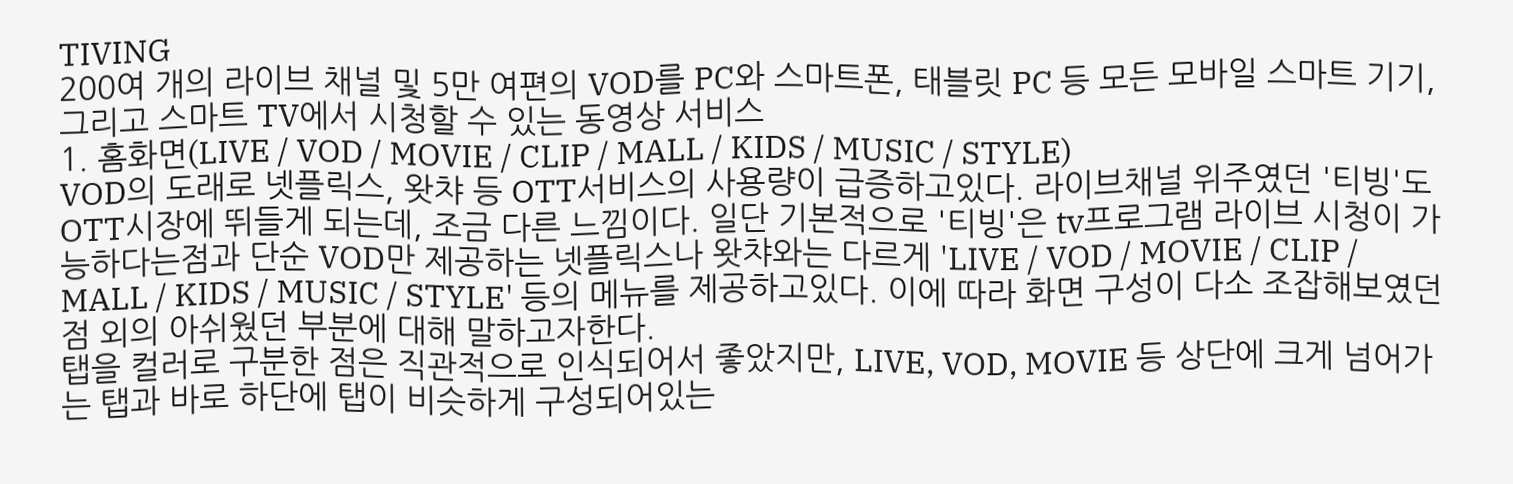TIVING
200여 개의 라이브 채널 및 5만 여편의 VOD를 PC와 스마트폰, 태블릿 PC 등 모든 모바일 스마트 기기,
그리고 스마트 TV에서 시청할 수 있는 동영상 서비스
1. 홈화면(LIVE / VOD / MOVIE / CLIP / MALL / KIDS / MUSIC / STYLE)
VOD의 도래로 넷플릭스, 왓챠 등 OTT서비스의 사용량이 급증하고있다. 라이브채널 위주였던 '티빙'도 OTT시장에 뛰들게 되는데, 조금 다른 느낌이다. 일단 기본적으로 '티빙'은 tv프로그램 라이브 시청이 가능하다는점과 단순 VOD만 제공하는 넷플릭스나 왓챠와는 다르게 'LIVE / VOD / MOVIE / CLIP / MALL / KIDS / MUSIC / STYLE' 등의 메뉴를 제공하고있다. 이에 따라 화면 구성이 다소 조잡해보였던 점 외의 아쉬웠던 부분에 대해 말하고자한다.
탭을 컬러로 구분한 점은 직관적으로 인식되어서 좋았지만, LIVE, VOD, MOVIE 등 상단에 크게 넘어가는 탭과 바로 하단에 탭이 비슷하게 구성되어있는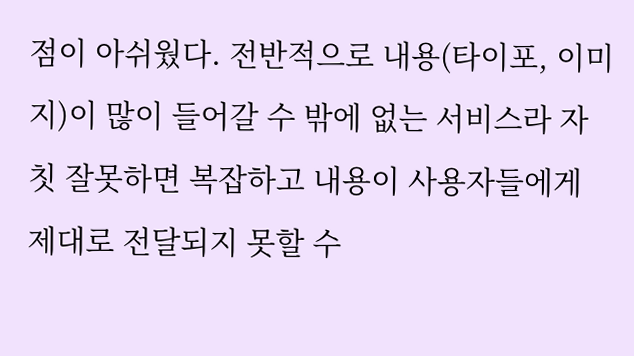점이 아쉬웠다. 전반적으로 내용(타이포, 이미지)이 많이 들어갈 수 밖에 없는 서비스라 자칫 잘못하면 복잡하고 내용이 사용자들에게 제대로 전달되지 못할 수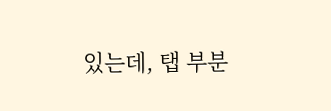있는데, 탭 부분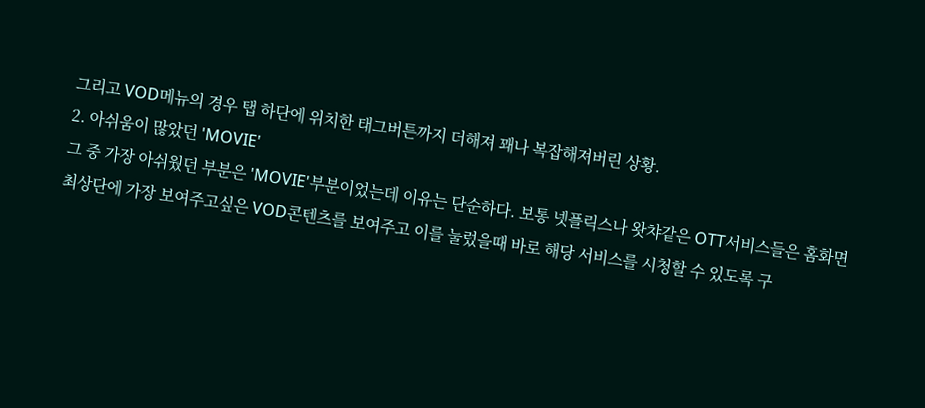그리고 VOD메뉴의 경우 탭 하단에 위치한 태그버튼까지 더해져 꽤나 복잡해져버린 상황.
2. 아쉬움이 많았던 'MOVIE'
그 중 가장 아쉬웠던 부분은 'MOVIE'부분이었는데 이유는 단순하다. 보통 넷플릭스나 왓챠같은 OTT서비스들은 홈화면 최상단에 가장 보여주고싶은 VOD콘텐츠를 보여주고 이를 눌렀을때 바로 해당 서비스를 시청할 수 있도록 구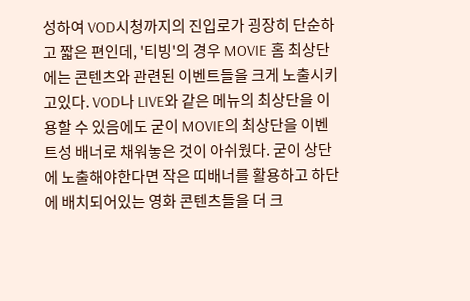성하여 VOD시청까지의 진입로가 굉장히 단순하고 짧은 편인데, '티빙'의 경우 MOVIE 홈 최상단에는 콘텐츠와 관련된 이벤트들을 크게 노출시키고있다. VOD나 LIVE와 같은 메뉴의 최상단을 이용할 수 있음에도 굳이 MOVIE의 최상단을 이벤트성 배너로 채워놓은 것이 아쉬웠다. 굳이 상단에 노출해야한다면 작은 띠배너를 활용하고 하단에 배치되어있는 영화 콘텐츠들을 더 크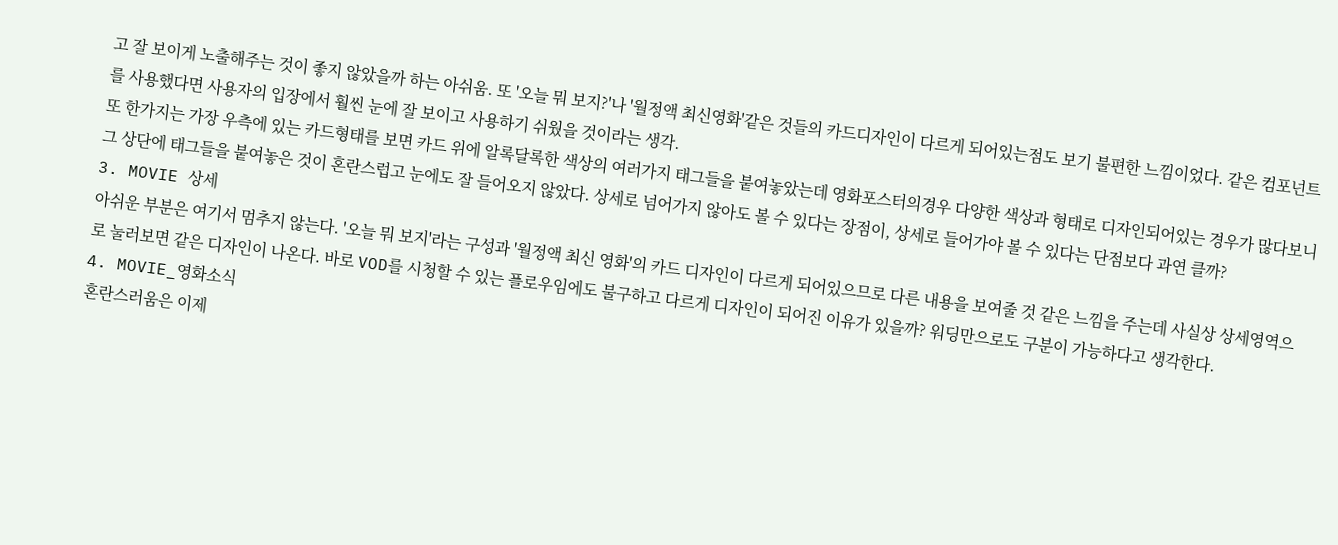고 잘 보이게 노출해주는 것이 좋지 않았을까 하는 아쉬움. 또 '오늘 뭐 보지?'나 '월정액 최신영화'같은 것들의 카드디자인이 다르게 되어있는점도 보기 불편한 느낌이었다. 같은 컴포넌트를 사용했다면 사용자의 입장에서 훨씬 눈에 잘 보이고 사용하기 쉬웠을 것이라는 생각.
또 한가지는 가장 우측에 있는 카드형태를 보면 카드 위에 알록달록한 색상의 여러가지 태그들을 붙여놓았는데 영화포스터의경우 다양한 색상과 형태로 디자인되어있는 경우가 많다보니 그 상단에 태그들을 붙여놓은 것이 혼란스럽고 눈에도 잘 들어오지 않았다. 상세로 넘어가지 않아도 볼 수 있다는 장점이, 상세로 들어가야 볼 수 있다는 단점보다 과연 클까?
3. MOVIE 상세
아쉬운 부분은 여기서 멈추지 않는다. '오늘 뭐 보지'라는 구성과 '월정액 최신 영화'의 카드 디자인이 다르게 되어있으므로 다른 내용을 보여줄 것 같은 느낌을 주는데 사실상 상세영역으로 눌러보면 같은 디자인이 나온다. 바로 VOD를 시청할 수 있는 플로우임에도 불구하고 다르게 디자인이 되어진 이유가 있을까? 워딩만으로도 구분이 가능하다고 생각한다.
4. MOVIE_영화소식
혼란스러움은 이제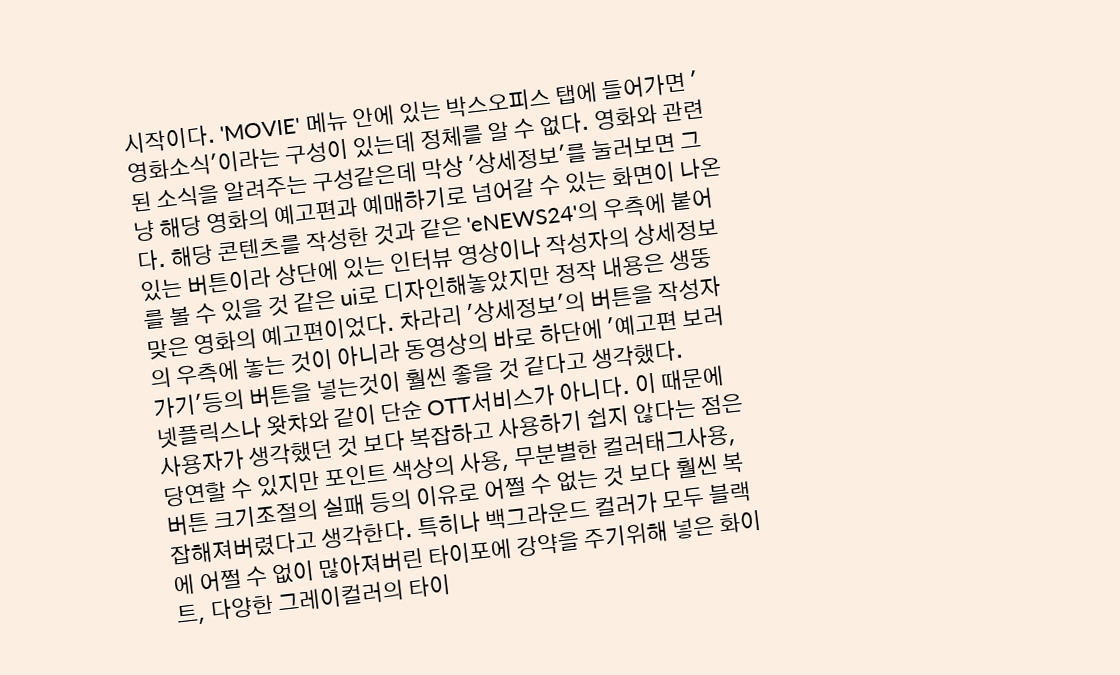시작이다. 'MOVIE' 메뉴 안에 있는 박스오피스 탭에 들어가면 '영화소식'이라는 구성이 있는데 정체를 알 수 없다. 영화와 관련된 소식을 알려주는 구성같은데 막상 '상세정보'를 눌러보면 그냥 해당 영화의 예고편과 예매하기로 넘어갈 수 있는 화면이 나온다. 해당 콘텐츠를 작성한 것과 같은 'eNEWS24'의 우측에 붙어있는 버튼이라 상단에 있는 인터뷰 영상이나 작성자의 상세정보를 볼 수 있을 것 같은 ui로 디자인해놓았지만 정작 내용은 생뚱맞은 영화의 예고편이었다. 차라리 '상세정보'의 버튼을 작성자의 우측에 놓는 것이 아니라 동영상의 바로 하단에 '예고편 보러가기'등의 버튼을 넣는것이 훨씬 좋을 것 같다고 생각했다.
넷플릭스나 왓챠와 같이 단순 OTT서비스가 아니다. 이 때문에 사용자가 생각했던 것 보다 복잡하고 사용하기 쉽지 않다는 점은 당연할 수 있지만 포인트 색상의 사용, 무분별한 컬러태그사용, 버튼 크기조절의 실패 등의 이유로 어쩔 수 없는 것 보다 훨씬 복잡해져버렸다고 생각한다. 특히나 백그라운드 컬러가 모두 블랙에 어쩔 수 없이 많아져버린 타이포에 강약을 주기위해 넣은 화이트, 다양한 그레이컬러의 타이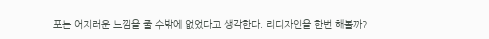포는 어지러운 느낌을 줄 수밖에 없었다고 생각한다. 리디자인을 한번 해볼까?